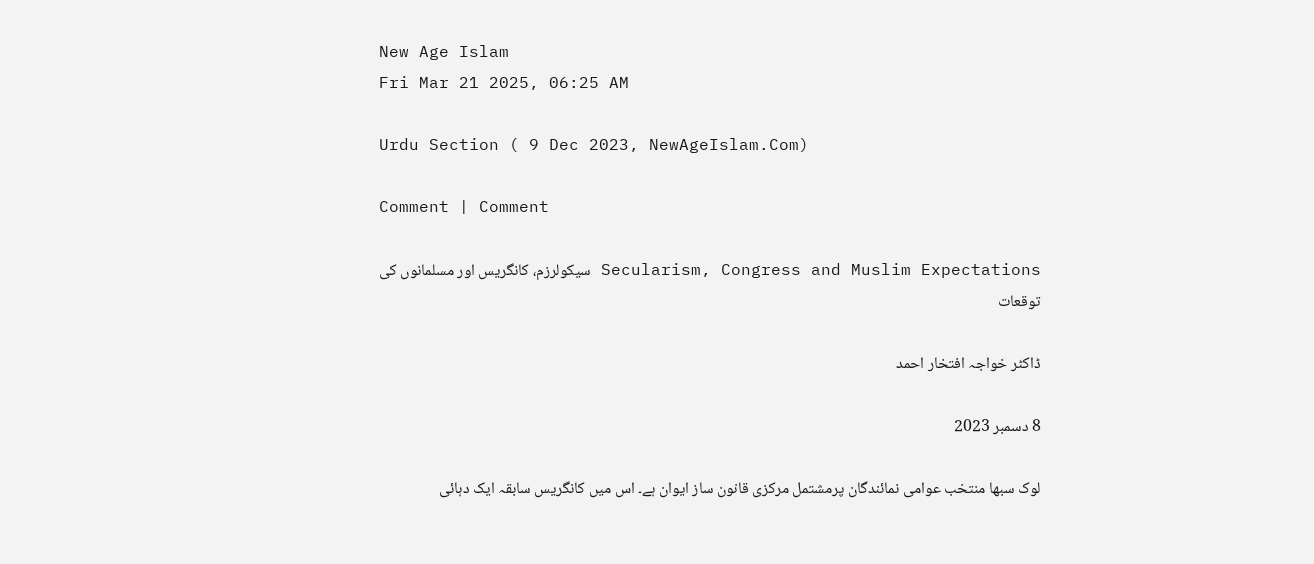New Age Islam
Fri Mar 21 2025, 06:25 AM

Urdu Section ( 9 Dec 2023, NewAgeIslam.Com)

Comment | Comment

Secularism, Congress and Muslim Expectations سیکولرزم، کانگریس اور مسلمانوں کی توقعات

ڈاکٹر خواجہ افتخار احمد

8 دسمبر 2023

لوک سبھا منتخب عوامی نمائندگان پرمشتمل مرکزی قانون ساز ایوان ہے۔ اس میں کانگریس سابقہ ایک دہائی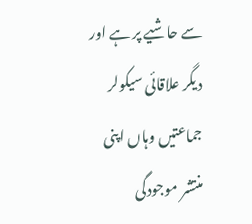سے حاشیے پر ہے اور دیگر علاقائی سیکولر جماعتیں وہاں اپنی منتشر موجودگی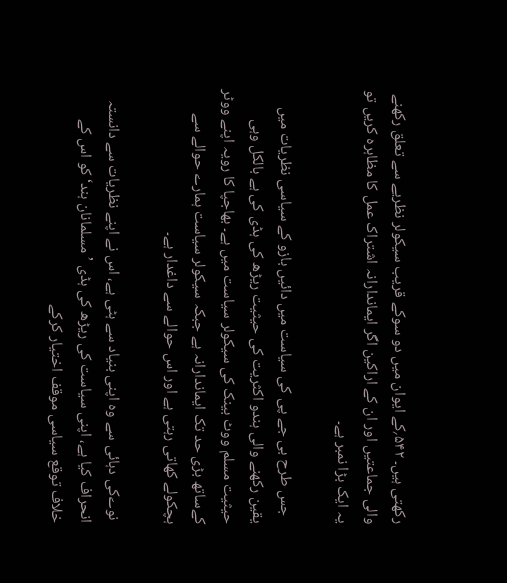رکھتی ہیں۔ ۵۴۲؍کے ایوان میں دو سوکے قریب سیکولر نظریے سے تعلق رکھنے والی جماعتیں اور ان کے اراکین اگر ایماندارانہ اشتراک عمل کا مظاہرہ کریں تو یہ ایک بڑا نمبر ہے۔

  جس طرح بی جے پی کی سیاست میں دائیں بازو کے سیاسی نظریات میں یقین رکھنے والی ہندو اکثریت کی حیثیت ریڑھ کی ہڈی کی ہے بالکل وہی حیثیت مسلم ووٹ بینک کی سیکولر سیاست میں ہے۔ بھاجپا کا رویہ اپنے ووٹر کےساتھ بڑی حد تک ایماندارانہ ہے جبکہ سیکولر سیاست ہمارے حوالے سے  ہچکولے کھاتی رہتی ہے اور اس حوالے سے داغدار ہے۔

 نوےکی دہائی سے وہ اپنی بنیاد سے ہٹی ہے، اس نے اپنے نظریات سے دانستہ انحراف کیا ہے، اپنی سیاست کی ریڑھ کی ہڈی ’مسلمانان ہند‘کو اس کے خلاف توقع سیاسی موقف اختیار کرکے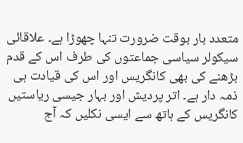متعدد بار بوقت ضرورت تنہا چھوڑا ہے۔ علاقائی سیکولر سیاسی جماعتوں کی طرف اس کے قدم بڑھنے کی بھی کانگریس اور اس کی قیادت ہی ذمہ دار ہے۔ اتر پردیش اور بہار جیسی ریاستیں کانگریس کے ہاتھ سے ایسی نکلیں کہ آج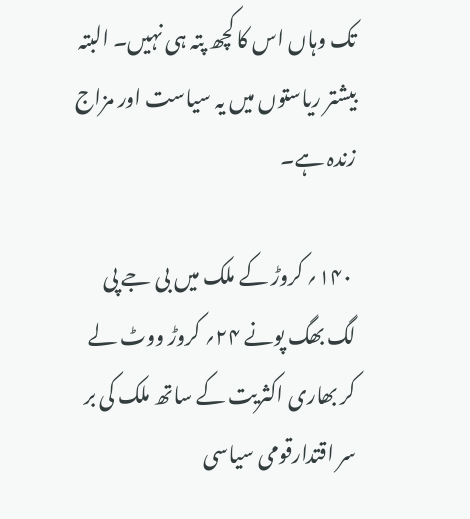تک وہاں اس کا کچھ پتہ ہی نہیں۔ البتہ بیشتر ریاستوں میں یہ سیاست اور مزاج زندہ ہے۔

 ۱۴۰؍ کروڑ کے ملک میں بی جے پی لگ بھگ پونے ۲۴؍ کروڑ ووٹ لے کر بھاری اکثریت کے ساتھ ملک کی بر سر اقتدارقومی سیاسی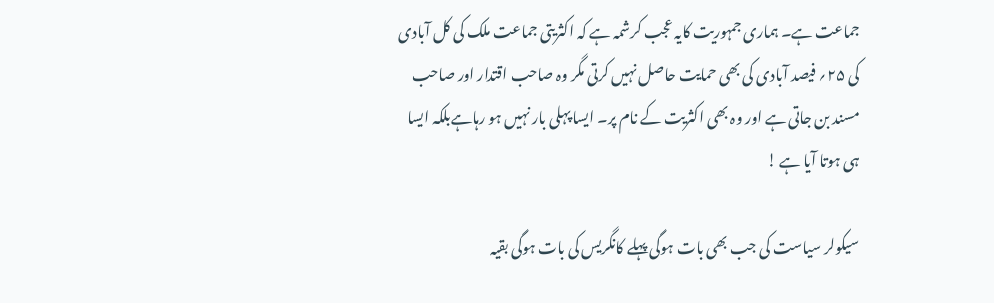جماعت ہے۔ ہماری جمہوریت کایہ عجب کرشمہ ہے کہ اکثریتی جماعت ملک کی کل آبادی کی ۲۵؍ فیصد آبادی کی بھی حمایت حاصل نہیں کرتی مگر وہ صاحب اقتدار اور صاحب مسند بن جاتی ہے اور وہ بھی اکثریت کے نام پر۔ ایسا پہلی بار نہیں ہو رہاہےبلکہ ایسا ہی ہوتا آیا ہے !

سیکولر سیاست کی جب بھی بات ہوگی پہلے کانگریس کی بات ہوگی بقیہ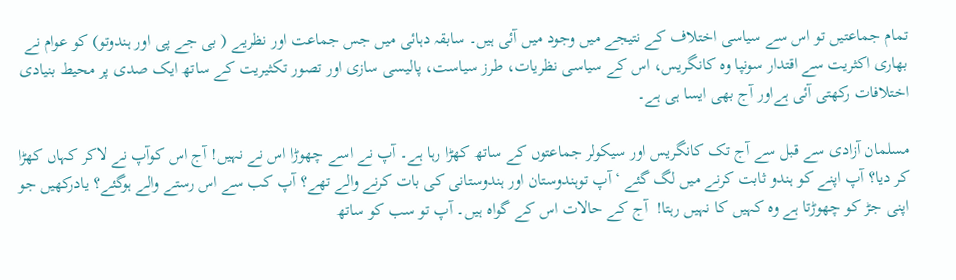تمام جماعتیں تو اس سے سیاسی اختلاف کے نتیجے میں وجود میں آئی ہیں۔ سابقہ دہائی میں جس جماعت اور نظریے ( بی جے پی اور ہندوتو) کو عوام نے بھاری اکثریت سے اقتدار سونپا وہ کانگریس، اس کے سیاسی نظریات، طرز سیاست، پالیسی سازی اور تصور تکثیریت کے ساتھ ایک صدی پر محیط بنیادی اختلافات رکھتی آئی ہےاور آج بھی ایسا ہی ہے۔

مسلمان آزادی سے قبل سے آج تک کانگریس اور سیکولر جماعتوں کے ساتھ کھڑا رہا ہے۔ آپ نے اسے چھوڑا اس نے نہیں! آج اس کوآپ نے لاکر کہاں کھڑا کر دیا؟ آپ اپنے کو ہندو ثابت کرنے میں لگ گئے ‘آپ توہندوستان اور ہندوستانی کی بات کرنے والے تھے؟ آپ کب سے اس رستے والے ہوگئے؟ یادرکھیں جو اپنی جڑ کو چھوڑتا ہے وہ کہیں کا نہیں رہتا!  آج کے حالات اس کے گواہ ہیں۔ آپ تو سب کو ساتھ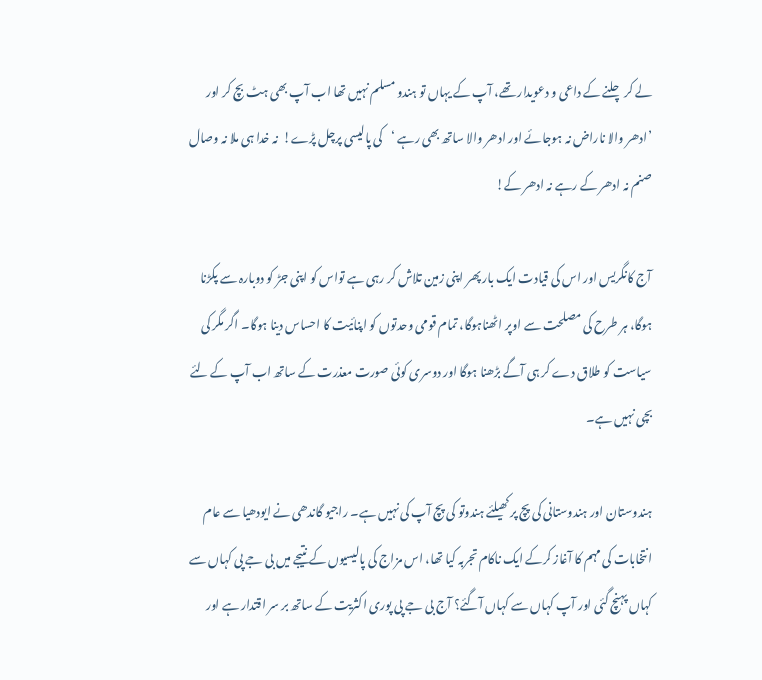لے کر چلنے کے داعی و دعویدار تھے، آپ کے یہاں تو ہندو مسلم نہیں تھا اب آپ بھی ہٹ بچ کر اور ’ادھر والا ناراض نہ ہوجائے اور ادھر والا ساتھ بھی رہے ‘کی پالیسی پرچل پڑے!  نہ خدا ہی ملا نہ وصال صنم نہ ادھر کے رہے نہ ادھر کے!

آج کانگریس اور اس کی قیادت ایک بار پھر اپنی زمین تلاش کر رہی ہے تواس کو اپنی جڑ کو دوبارہ سے پکڑنا ہوگا، ہر طرح کی مصلحت سے اوپر اٹھناہوگا، تمام قومی وحدتوں کو اپنائیت کا احساس دینا ہوگا۔ اگر مگر کی سیاست کو طلاق دے کر ہی آگے بڑھنا ہوگا اور دوسری کوئی صورت معذرت کے ساتھ اب آپ کے لئے بچی نہیں ہے۔

ہندوستان اور ہندوستانی کی پچ پر کھیلئے ہندوتو کی پچ آپ کی نہیں ہے۔ راجیو گاندھی نے ایودھیا سے عام انتخابات کی مہم کا آغاز کرکے ایک ناکام تجربہ کیا تھا، اس مزاج کی پالیسیوں کے نتیجے میں بی جے پی کہاں سے کہاں پہنچ گئی اور آپ کہاں سے کہاں آگئے؟ آج بی جے پی پوری اکثریت کے ساتھ بر سر اقتدار ہے اور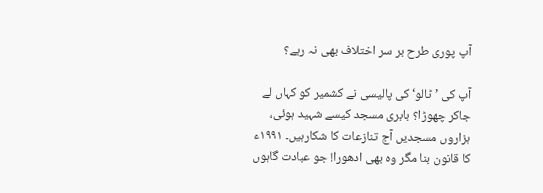آپ پوری طرح بر سر اختلاف بھی نہ رہے؟

آپ کی ’ٹالو‘ کی پالیسی نے کشمیر کو کہاں لے جاکر چھوڑا؟ بابری مسجد کیسے شہید ہوئی، ہزاروں مسجدیں آج تنازعات کا شکارہیں۔ ۱۹۹۱ء کا قانون بنا مگر وہ بھی ادھورا! جو عبادت گاہوں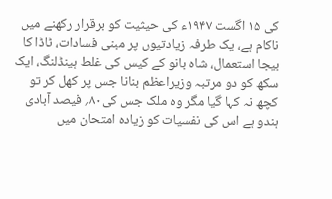کی ۱۵ اگست ۱۹۴۷ء کی حیثیت کو برقرار رکھنے میں ناکام ہے، یک طرفہ زیادتیوں پر مبنی فسادات، ٹاڈا کا بیجا استعمال، شاہ بانو کے کیس کی غلط ہینڈلنگ، ایک سکھ کو دو مرتبہ وزیراعظم بنانا جس پر کھل کر تو کچھ نہ کہا گیا مگر وہ ملک جس کی۸۰؍ فیصد آبادی ہندو ہے اس کی نفسیات کو زیادہ امتحان میں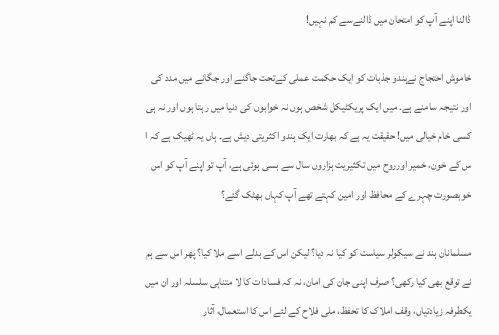ڈالنا اپنے آپ کو امتحان میں ڈالنےسے کم نہیں!

خاموش احتجاج نےہندو جذبات کو ایک حکمت عملی کےتحت جاگنے اور جگانے میں مدد کی اور نتیجہ سامنے ہے۔ میں ایک پریکٹیکل شخص ہوں نہ خوابوں کی دنیا میں رہتا ہوں اور نہ ہی کسی خام خیالی میں! حقیقت یہ ہے کہ بھارت ایک ہندو اکثریتی دیش ہے۔ ہاں یہ ٹھیک ہے کہ ا س کے خون، خمیر اورروح میں تکثیریت ہزاروں سال سے بسی ہوئی ہے، آپ تو اپنے آپ کو اس خوبصورت چہرے کے محافظ اور امین کہتے تھے آپ کہاں بھٹک گئے؟

مسلمانان ہند نے سیکولر سیاست کو کیا نہ دیا؟ لیکن اس کے بدلے اسے ملا کیا؟ پھر اس سے ہم نے توقع بھی کیا رکھی؟ صرف اپنی جان کی امان، نہ کہ فسادات کا لا متناہی سلسلہ اور ان میں یکطرفہ زیادتیاں، وقف املاک کا تحفظ، ملی فلاح کے لئے اس کا استعمال، آثار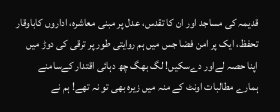قدیمہ کی مساجد اور ان کا تقدس، عدل پر مبنی معاشرہ، اداروں کاباوقار تحفظ، ایک پر امن فضا جس میں ہم روایتی طور پر ترقی کی دوڑ میں اپنا حصہ لےاور دےسکیں! لگ بھگ چھ دہائی اقتدار کےسامنے ہمارے مطالبات اونٹ کے منہ میں زیرہ بھی تو نہ تھے! ہم نے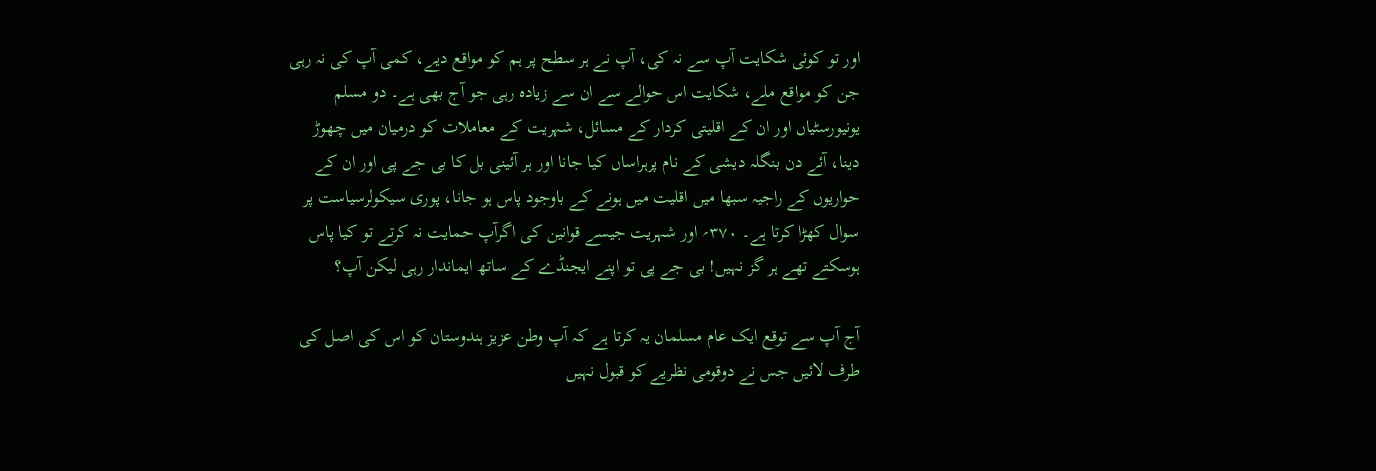اور تو کوئی شکایت آپ سے نہ کی، آپ نے ہر سطح پر ہم کو مواقع دیے، کمی آپ کی نہ رہی جن کو مواقع ملے، شکایت اس حوالے سے ان سے زیادہ رہی جو آج بھی ہے۔ دو مسلم یونیورسٹیاں اور ان کے اقلیتی کردار کے مسائل، شہریت کے معاملات کو درمیان میں چھوڑ دینا، آئے دن بنگلہ دیشی کے نام پرہراساں کیا جانا اور ہر آئینی بل کا بی جے پی اور ان کے حواریوں کے راجیہ سبھا میں اقلیت میں ہونے کے باوجود پاس ہو جانا، پوری سیکولرسیاست پر سوال کھڑا کرتا ہے۔ ۳۷۰؍ اور شہریت جیسے قوانین کی اگرآپ حمایت نہ کرتے تو کیا پاس ہوسکتے تھے ہر گز نہیں! بی جے پی تو اپنے ایجنڈے کے ساتھ ایماندار رہی لیکن آپ؟

آج آپ سے توقع ایک عام مسلمان یہ کرتا ہے کہ آپ وطن عزیز ہندوستان کو اس کی اصل کی طرف لائیں جس نے دوقومی نظریے کو قبول نہیں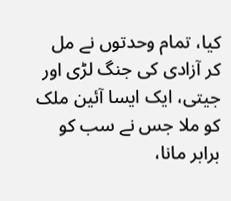کیا، تمام وحدتوں نے مل کر آزادی کی جنگ لڑی اور جیتی، ایک ایسا آئین ملک کو ملا جس نے سب کو برابر مانا،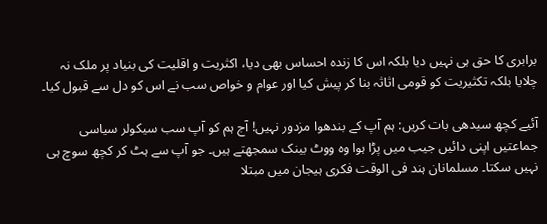برابری کا حق ہی نہیں دیا بلکہ اس کا زندہ احساس بھی دیا، اکثریت و اقلیت کی بنیاد پر ملک نہ چلایا بلکہ تکثیریت کو قومی اثاثہ بنا کر پیش کیا اور عوام و خواص سب نے اس کو دل سے قبول کیا۔

آئیے کچھ سیدھی بات کریں: ہم آپ کے بندھوا مزدور نہیں! آج ہم کو آپ سب سیکولر سیاسی جماعتیں اپنی دائیں جیب میں پڑا ہوا وہ ووٹ بینک سمجھتے ہیں۔ جو آپ سے ہٹ کر کچھ سوچ ہی نہیں سکتا۔ مسلمانان ہند فی الوقت فکری ہیجان میں مبتلا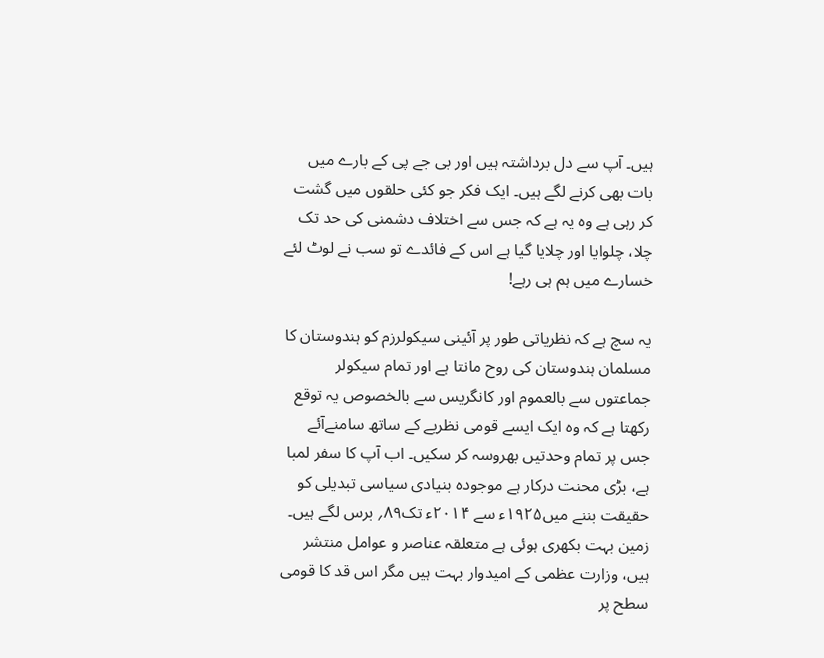ہیں۔ آپ سے دل برداشتہ ہیں اور بی جے پی کے بارے میں بات بھی کرنے لگے ہیں۔ ایک فکر جو کئی حلقوں میں گشت کر رہی ہے وہ یہ ہے کہ جس سے اختلاف دشمنی کی حد تک چلا، چلوایا اور چلایا گیا ہے اس کے فائدے تو سب نے لوٹ لئے خسارے میں ہم ہی رہے!

یہ سچ ہے کہ نظریاتی طور پر آئینی سیکولرزم کو ہندوستان کا مسلمان ہندوستان کی روح مانتا ہے اور تمام سیکولر جماعتوں سے بالعموم اور کانگریس سے بالخصوص یہ توقع رکھتا ہے کہ وہ ایک ایسے قومی نظریے کے ساتھ سامنےآئے جس پر تمام وحدتیں بھروسہ کر سکیں۔ اب آپ کا سفر لمبا ہے، بڑی محنت درکار ہے موجودہ بنیادی سیاسی تبدیلی کو حقیقت بننے میں۱۹۲۵ء سے ۲۰۱۴ء تک۸۹؍ برس لگے ہیں۔ زمین بہت بکھری ہوئی ہے متعلقہ عناصر و عوامل منتشر ہیں، وزارت عظمی کے امیدوار بہت ہیں مگر اس قد کا قومی سطح پر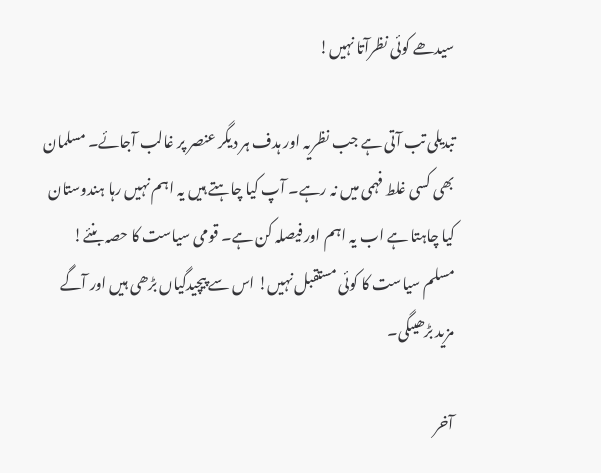سیدھے کوئی نظرآتا نہیں!

تبدیلی تب آتی ہے جب نظریہ اور ہدف ہر دیگر عنصر پر غالب آجائے۔ مسلمان بھی کسی غلط فہمی میں نہ رہے۔ آپ کیا چاہتے ہیں یہ اہم نہیں رہا ہندوستان کیا چاہتا ہے اب یہ اہم اور فیصلہ کن ہے۔ قومی سیاست کا حصہ بنئے! مسلم سیاست کا کوئی مستقبل نہیں! اس سے پیچیدگیاں بڑھی ہیں اور آگے مزید بڑھیںگی۔

آخر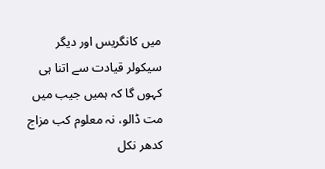میں کانگریس اور دیگر سیکولر قیادت سے اتنا ہی کہوں گا کہ ہمیں جیب میں مت ڈالو، نہ معلوم کب مزاج کدھر نکل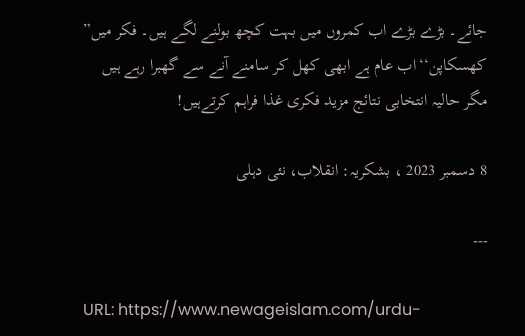جائے۔ بڑے بڑے اب کمروں میں بہت کچھ بولنے لگے ہیں۔ فکر میں” کھسکاپن‘‘اب عام ہے ابھی کھل کر سامنے آنے سے گھبرا رہے ہیں مگر حالیہ انتخابی نتائج مزید فکری غذا فراہم کرتےہیں!

8 دسمبر 2023 ، بشکریہ: انقلاب، نئی دہلی

---

URL: https://www.newageislam.com/urdu-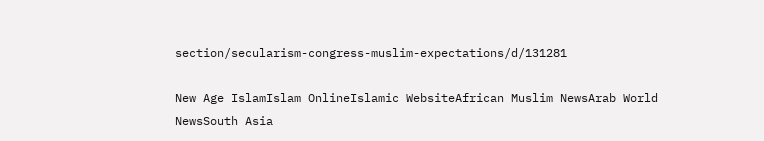section/secularism-congress-muslim-expectations/d/131281

New Age IslamIslam OnlineIslamic WebsiteAfrican Muslim NewsArab World NewsSouth Asia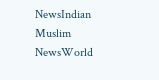NewsIndian Muslim NewsWorld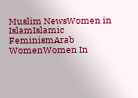Muslim NewsWomen in IslamIslamic FeminismArab WomenWomen In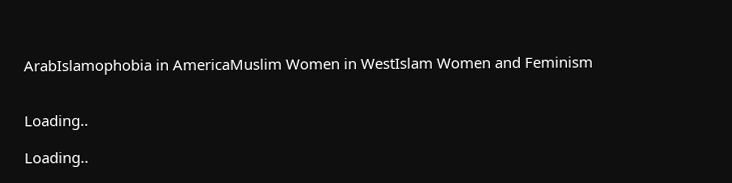ArabIslamophobia in AmericaMuslim Women in WestIslam Women and Feminism


Loading..

Loading..